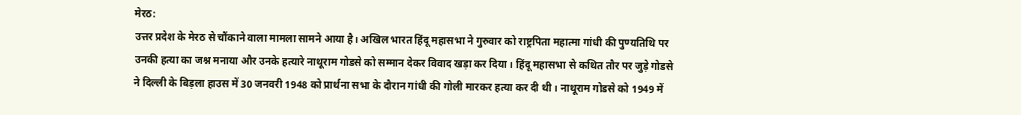मेरठ:
उत्तर प्रदेश के मेरठ से चौंकाने वाला मामला सामने आया है। अखिल भारत हिंदू महासभा ने गुरुवार को राष्ट्रपिता महात्मा गांधी की पुण्यतिथि पर उनकी हत्या का जश्न मनाया और उनके हत्यारे नाथूराम गोडसे को सम्मान देकर विवाद खड़ा कर दिया। हिंदू महासभा से कथित तौर पर जुड़े गोडसे ने दिल्ली के बिड़ला हाउस में 30 जनवरी 1948 को प्रार्थना सभा के दौरान गांधी की गोली मारकर हत्या कर दी थी। नाथूराम गोडसे को 1949 में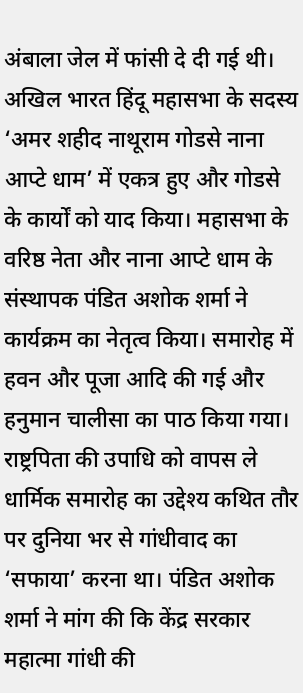अंबाला जेल में फांसी दे दी गई थी।
अखिल भारत हिंदू महासभा के सदस्य ‘अमर शहीद नाथूराम गोडसे नाना आप्टे धाम’ में एकत्र हुए और गोडसे के कार्यों को याद किया। महासभा के वरिष्ठ नेता और नाना आप्टे धाम के संस्थापक पंडित अशोक शर्मा ने कार्यक्रम का नेतृत्व किया। समारोह में हवन और पूजा आदि की गई और हनुमान चालीसा का पाठ किया गया।
राष्ट्रपिता की उपाधि को वापस ले
धार्मिक समारोह का उद्देश्य कथित तौर पर दुनिया भर से गांधीवाद का ‘सफाया’ करना था। पंडित अशोक शर्मा ने मांग की कि केंद्र सरकार महात्मा गांधी की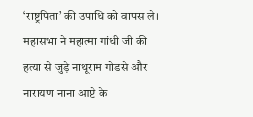‘राष्ट्रपिता’ की उपाधि को वापस ले। महासभा ने महात्मा गांधी जी की हत्या से जुड़े नाथूराम गोडसे और नारायण नाना आप्टे के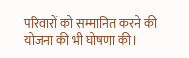परिवारों को सम्मानित करने की योजना की भी घोषणा की।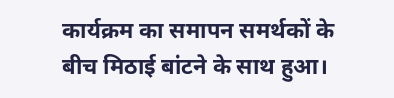कार्यक्रम का समापन समर्थकों के बीच मिठाई बांटने के साथ हुआ।